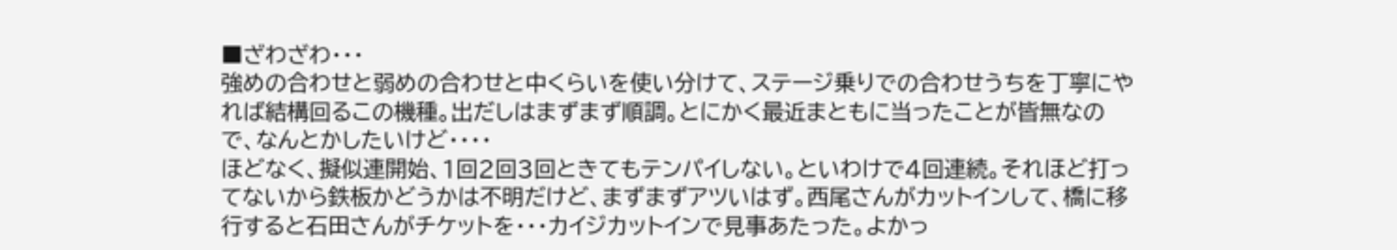■ざわざわ・・・
強めの合わせと弱めの合わせと中くらいを使い分けて、ステージ乗りでの合わせうちを丁寧にやれば結構回るこの機種。出だしはまずまず順調。とにかく最近まともに当ったことが皆無なので、なんとかしたいけど・・・・
ほどなく、擬似連開始、1回2回3回ときてもテンパイしない。といわけで4回連続。それほど打ってないから鉄板かどうかは不明だけど、まずまずアツいはず。西尾さんがカットインして、橋に移行すると石田さんがチケットを・・・カイジカットインで見事あたった。よかっ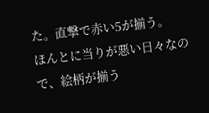た。直撃で赤い5が揃う。
ほんとに当りが悪い日々なので、絵柄が揃う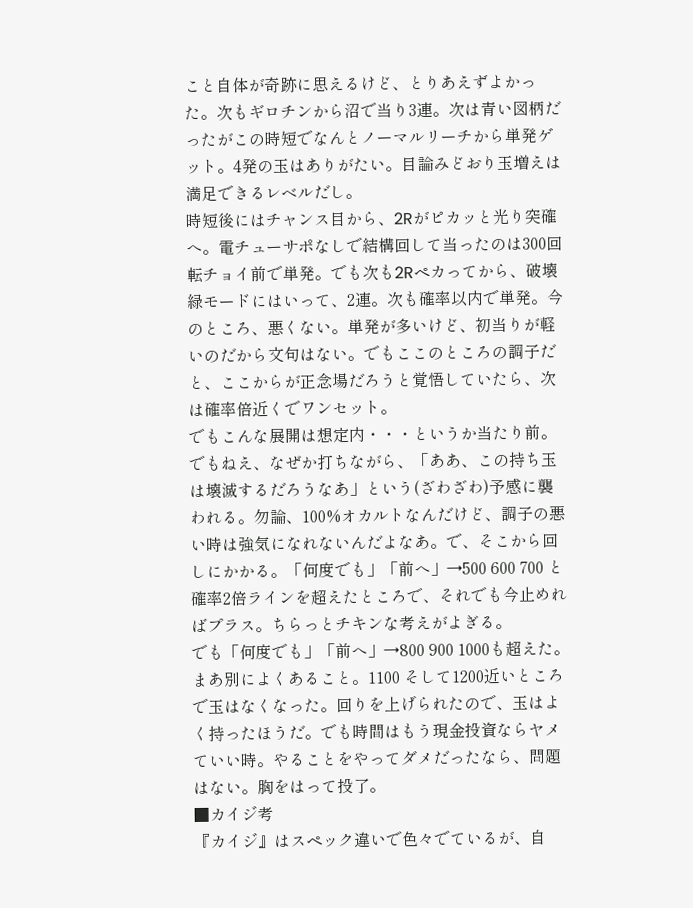こと自体が奇跡に思えるけど、とりあえずよかった。次もギロチンから沼で当り3連。次は青い図柄だったがこの時短でなんとノーマルリーチから単発ゲット。4発の玉はありがたい。目論みどおり玉増えは満足できるレベルだし。
時短後にはチャンス目から、2Rがピカッと光り突確へ。電チューサポなしで結構回して当ったのは300回転チョイ前で単発。でも次も2Rペカってから、破壊緑モードにはいって、2連。次も確率以内で単発。今のところ、悪くない。単発が多いけど、初当りが軽いのだから文句はない。でもここのところの調子だと、ここからが正念場だろうと覚悟していたら、次は確率倍近くでワンセット。
でもこんな展開は想定内・・・というか当たり前。でもねえ、なぜか打ちながら、「ああ、この持ち玉は壊滅するだろうなあ」という(ざわざわ)予感に襲われる。勿論、100%オカルトなんだけど、調子の悪い時は強気になれないんだよなあ。で、そこから回しにかかる。「何度でも」「前へ」→500 600 700 と確率2倍ラインを超えたところで、それでも今止めればプラス。ちらっとチキンな考えがよぎる。
でも「何度でも」「前へ」→800 900 1000も超えた。まあ別によくあること。1100 そして1200近いところで玉はなくなった。回りを上げられたので、玉はよく持ったほうだ。でも時間はもう現金投資ならヤメていい時。やることをやってダメだったなら、問題はない。胸をはって投了。
■カイジ考
『カイジ』はスペック違いで色々でているが、自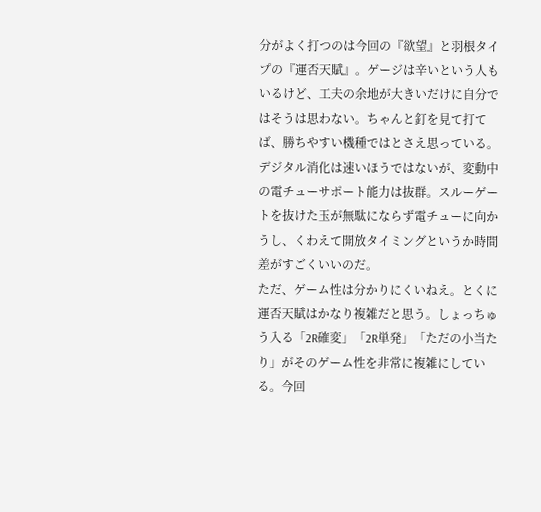分がよく打つのは今回の『欲望』と羽根タイプの『運否天賦』。ゲージは辛いという人もいるけど、工夫の余地が大きいだけに自分ではそうは思わない。ちゃんと釘を見て打てば、勝ちやすい機種ではとさえ思っている。
デジタル消化は速いほうではないが、変動中の電チューサポート能力は抜群。スルーゲートを抜けた玉が無駄にならず電チューに向かうし、くわえて開放タイミングというか時間差がすごくいいのだ。
ただ、ゲーム性は分かりにくいねえ。とくに運否天賦はかなり複雑だと思う。しょっちゅう入る「2R確変」「2R単発」「ただの小当たり」がそのゲーム性を非常に複雑にしている。今回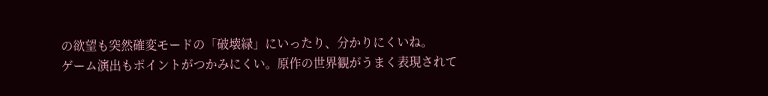の欲望も突然確変モードの「破壊緑」にいったり、分かりにくいね。
ゲーム演出もポイントがつかみにくい。原作の世界観がうまく表現されて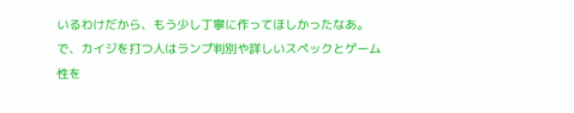いるわけだから、もう少し丁寧に作ってほしかったなあ。で、カイジを打つ人はランプ判別や詳しいスペックとゲーム性を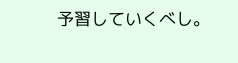予習していくべし。